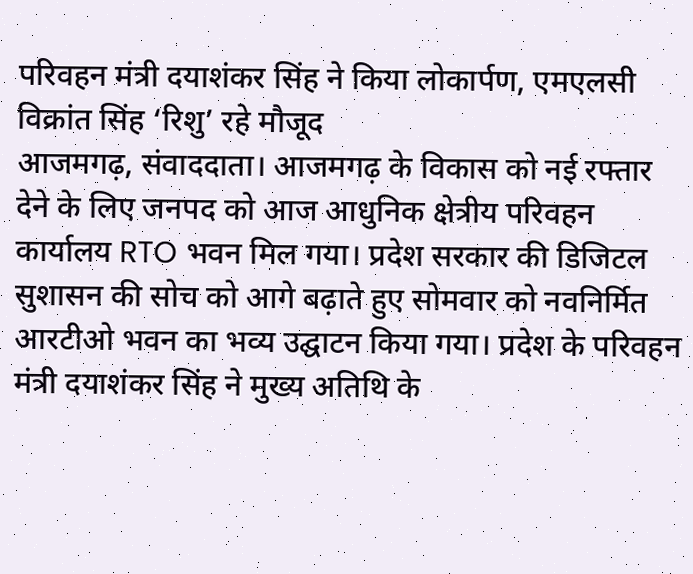परिवहन मंत्री दयाशंकर सिंह ने किया लोकार्पण, एमएलसी विक्रांत सिंह ‘रिशु’ रहे मौजूद
आजमगढ़, संवाददाता। आजमगढ़ के विकास को नई रफ्तार देने के लिए जनपद को आज आधुनिक क्षेत्रीय परिवहन कार्यालय RTO भवन मिल गया। प्रदेश सरकार की डिजिटल सुशासन की सोच को आगे बढ़ाते हुए सोमवार को नवनिर्मित आरटीओ भवन का भव्य उद्घाटन किया गया। प्रदेश के परिवहन मंत्री दयाशंकर सिंह ने मुख्य अतिथि के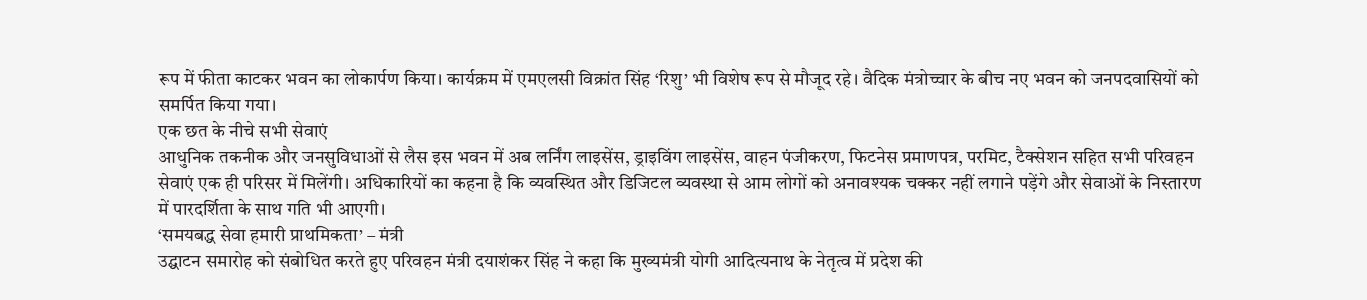रूप में फीता काटकर भवन का लोकार्पण किया। कार्यक्रम में एमएलसी विक्रांत सिंह ‘रिशु’ भी विशेष रूप से मौजूद रहे। वैदिक मंत्रोच्चार के बीच नए भवन को जनपदवासियों को समर्पित किया गया।
एक छत के नीचे सभी सेवाएं
आधुनिक तकनीक और जनसुविधाओं से लैस इस भवन में अब लर्निंग लाइसेंस, ड्राइविंग लाइसेंस, वाहन पंजीकरण, फिटनेस प्रमाणपत्र, परमिट, टैक्सेशन सहित सभी परिवहन सेवाएं एक ही परिसर में मिलेंगी। अधिकारियों का कहना है कि व्यवस्थित और डिजिटल व्यवस्था से आम लोगों को अनावश्यक चक्कर नहीं लगाने पड़ेंगे और सेवाओं के निस्तारण में पारदर्शिता के साथ गति भी आएगी।
‘समयबद्ध सेवा हमारी प्राथमिकता’ – मंत्री
उद्घाटन समारोह को संबोधित करते हुए परिवहन मंत्री दयाशंकर सिंह ने कहा कि मुख्यमंत्री योगी आदित्यनाथ के नेतृत्व में प्रदेश की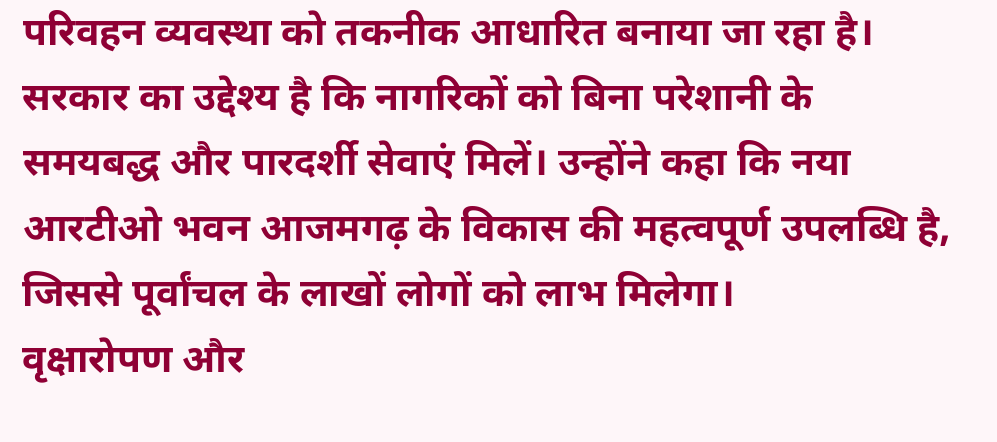परिवहन व्यवस्था को तकनीक आधारित बनाया जा रहा है। सरकार का उद्देश्य है कि नागरिकों को बिना परेशानी के समयबद्ध और पारदर्शी सेवाएं मिलें। उन्होंने कहा कि नया आरटीओ भवन आजमगढ़ के विकास की महत्वपूर्ण उपलब्धि है, जिससे पूर्वांचल के लाखों लोगों को लाभ मिलेगा।
वृक्षारोपण और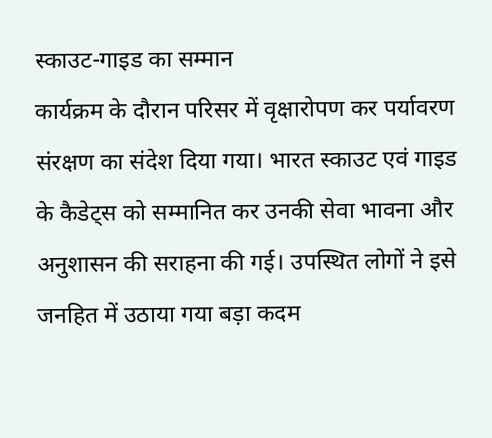स्काउट-गाइड का सम्मान
कार्यक्रम के दौरान परिसर में वृक्षारोपण कर पर्यावरण संरक्षण का संदेश दिया गया। भारत स्काउट एवं गाइड के कैडेट्स को सम्मानित कर उनकी सेवा भावना और अनुशासन की सराहना की गई। उपस्थित लोगों ने इसे जनहित में उठाया गया बड़ा कदम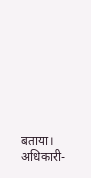बताया।
अधिकारी-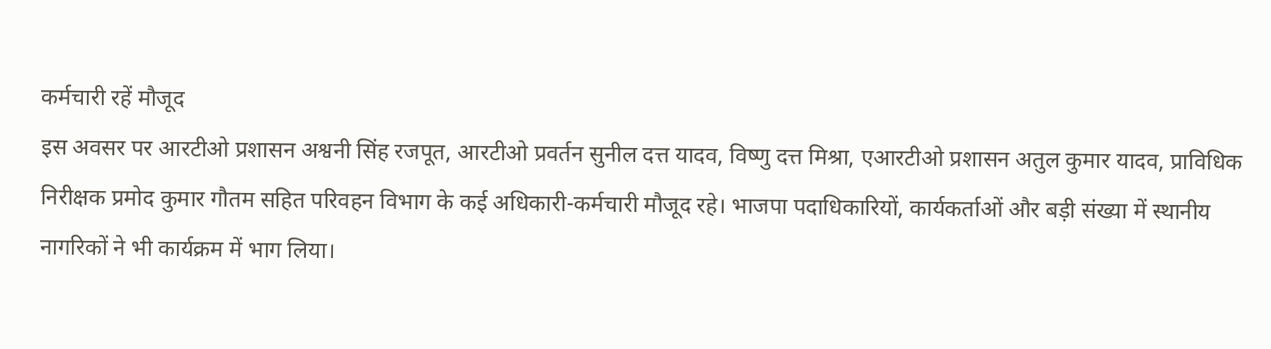कर्मचारी रहें मौजूद
इस अवसर पर आरटीओ प्रशासन अश्वनी सिंह रजपूत, आरटीओ प्रवर्तन सुनील दत्त यादव, विष्णु दत्त मिश्रा, एआरटीओ प्रशासन अतुल कुमार यादव, प्राविधिक निरीक्षक प्रमोद कुमार गौतम सहित परिवहन विभाग के कई अधिकारी-कर्मचारी मौजूद रहे। भाजपा पदाधिकारियों, कार्यकर्ताओं और बड़ी संख्या में स्थानीय नागरिकों ने भी कार्यक्रम में भाग लिया।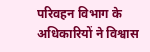परिवहन विभाग के अधिकारियों ने विश्वास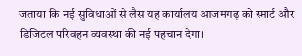जताया कि नई सुविधाओं से लैस यह कार्यालय आजमगढ़ को स्मार्ट और डिजिटल परिवहन व्यवस्था की नई पहचान देगा।